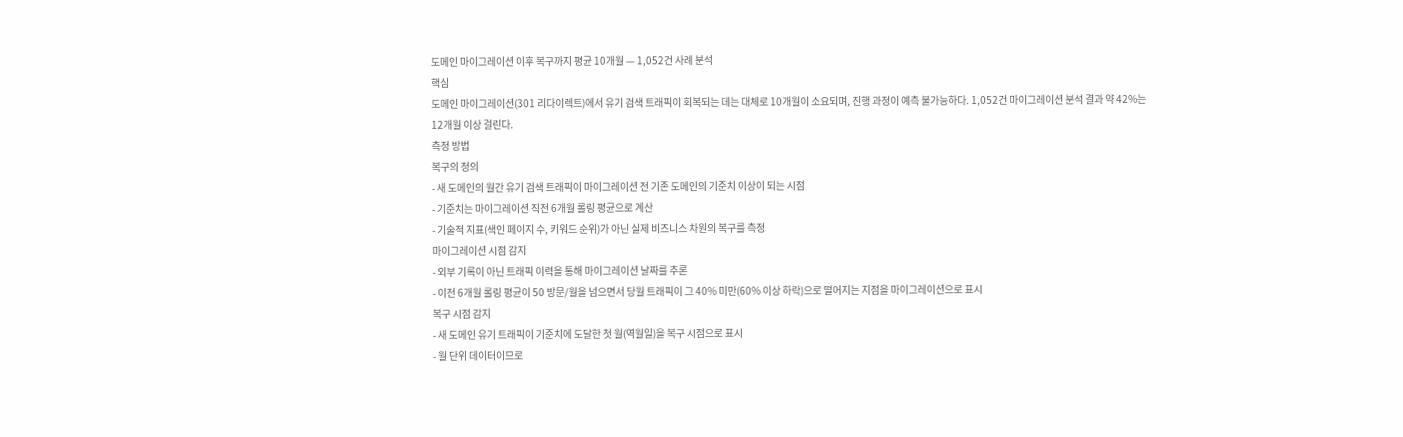도메인 마이그레이션 이후 복구까지 평균 10개월 — 1,052건 사례 분석
핵심
도메인 마이그레이션(301 리다이렉트)에서 유기 검색 트래픽이 회복되는 데는 대체로 10개월이 소요되며, 진행 과정이 예측 불가능하다. 1,052건 마이그레이션 분석 결과 약 42%는 12개월 이상 걸린다.
측정 방법
복구의 정의
- 새 도메인의 월간 유기 검색 트래픽이 마이그레이션 전 기존 도메인의 기준치 이상이 되는 시점
- 기준치는 마이그레이션 직전 6개월 롤링 평균으로 계산
- 기술적 지표(색인 페이지 수, 키워드 순위)가 아닌 실제 비즈니스 차원의 복구를 측정
마이그레이션 시점 감지
- 외부 기록이 아닌 트래픽 이력을 통해 마이그레이션 날짜를 추론
- 이전 6개월 롤링 평균이 50 방문/월을 넘으면서 당월 트래픽이 그 40% 미만(60% 이상 하락)으로 떨어지는 지점을 마이그레이션으로 표시
복구 시점 감지
- 새 도메인 유기 트래픽이 기준치에 도달한 첫 월(역월일)을 복구 시점으로 표시
- 월 단위 데이터이므로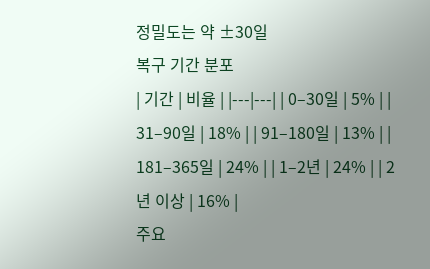정밀도는 약 ±30일
복구 기간 분포
| 기간 | 비율 | |---|---| | 0–30일 | 5% | | 31–90일 | 18% | | 91–180일 | 13% | | 181–365일 | 24% | | 1–2년 | 24% | | 2년 이상 | 16% |
주요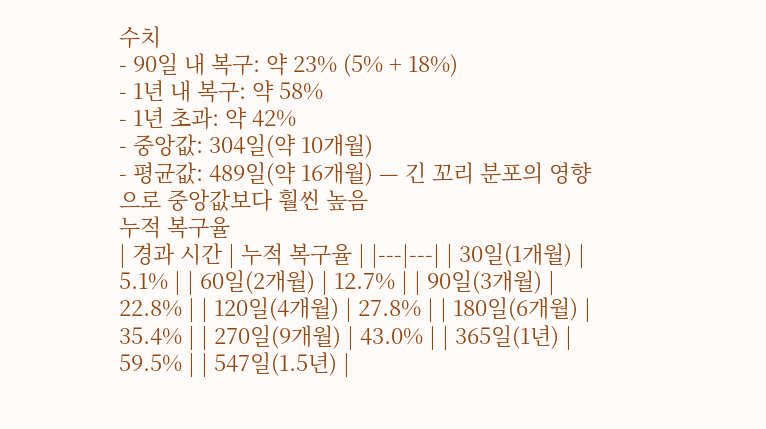수치
- 90일 내 복구: 약 23% (5% + 18%)
- 1년 내 복구: 약 58%
- 1년 초과: 약 42%
- 중앙값: 304일(약 10개월)
- 평균값: 489일(약 16개월) — 긴 꼬리 분포의 영향으로 중앙값보다 훨씬 높음
누적 복구율
| 경과 시간 | 누적 복구율 | |---|---| | 30일(1개월) | 5.1% | | 60일(2개월) | 12.7% | | 90일(3개월) | 22.8% | | 120일(4개월) | 27.8% | | 180일(6개월) | 35.4% | | 270일(9개월) | 43.0% | | 365일(1년) | 59.5% | | 547일(1.5년) |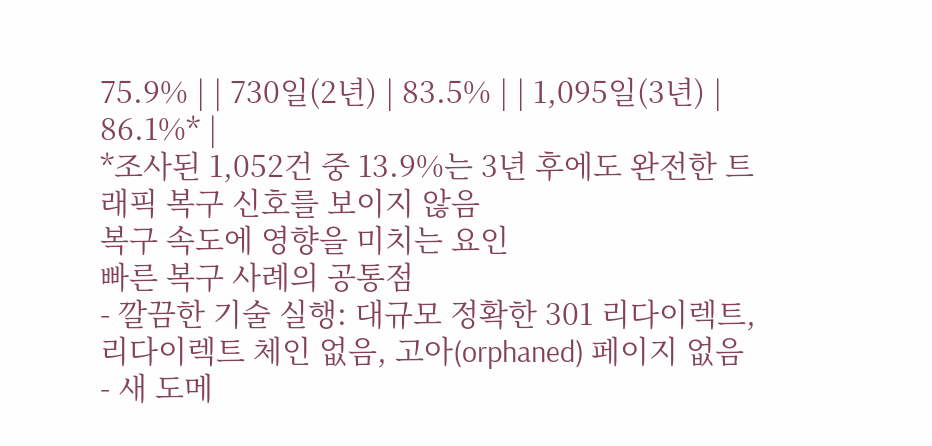75.9% | | 730일(2년) | 83.5% | | 1,095일(3년) | 86.1%* |
*조사된 1,052건 중 13.9%는 3년 후에도 완전한 트래픽 복구 신호를 보이지 않음
복구 속도에 영향을 미치는 요인
빠른 복구 사례의 공통점
- 깔끔한 기술 실행: 대규모 정확한 301 리다이렉트, 리다이렉트 체인 없음, 고아(orphaned) 페이지 없음
- 새 도메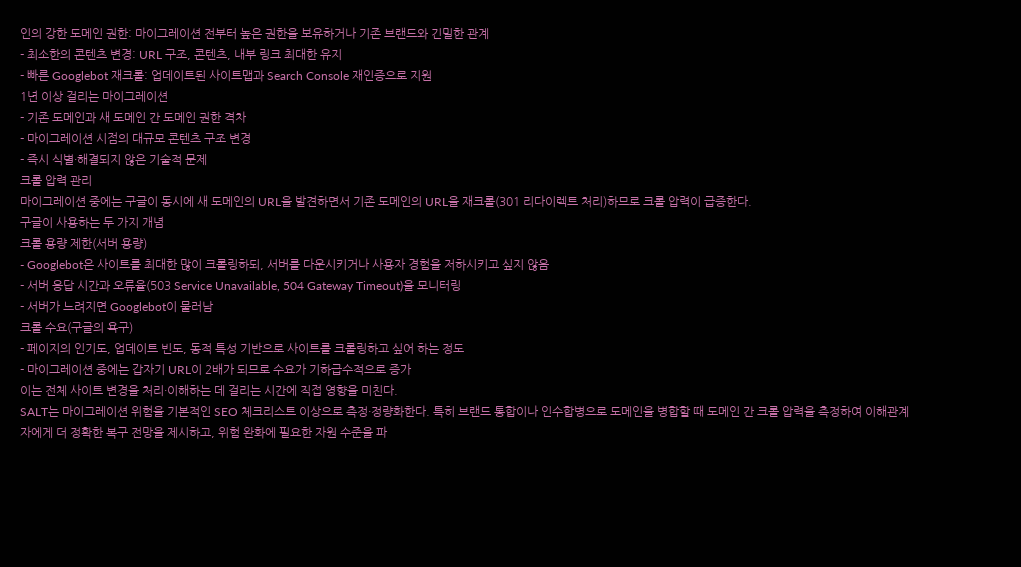인의 강한 도메인 권한: 마이그레이션 전부터 높은 권한을 보유하거나 기존 브랜드와 긴밀한 관계
- 최소한의 콘텐츠 변경: URL 구조, 콘텐츠, 내부 링크 최대한 유지
- 빠른 Googlebot 재크롤: 업데이트된 사이트맵과 Search Console 재인증으로 지원
1년 이상 걸리는 마이그레이션
- 기존 도메인과 새 도메인 간 도메인 권한 격차
- 마이그레이션 시점의 대규모 콘텐츠 구조 변경
- 즉시 식별·해결되지 않은 기술적 문제
크롤 압력 관리
마이그레이션 중에는 구글이 동시에 새 도메인의 URL을 발견하면서 기존 도메인의 URL을 재크롤(301 리다이렉트 처리)하므로 크롤 압력이 급증한다.
구글이 사용하는 두 가지 개념
크롤 용량 제한(서버 용량)
- Googlebot은 사이트를 최대한 많이 크롤링하되, 서버를 다운시키거나 사용자 경험을 저하시키고 싶지 않음
- 서버 응답 시간과 오류율(503 Service Unavailable, 504 Gateway Timeout)을 모니터링
- 서버가 느려지면 Googlebot이 물러남
크롤 수요(구글의 욕구)
- 페이지의 인기도, 업데이트 빈도, 동적 특성 기반으로 사이트를 크롤링하고 싶어 하는 정도
- 마이그레이션 중에는 갑자기 URL이 2배가 되므로 수요가 기하급수적으로 증가
이는 전체 사이트 변경을 처리·이해하는 데 걸리는 시간에 직접 영향을 미친다.
SALT는 마이그레이션 위험을 기본적인 SEO 체크리스트 이상으로 측정·정량화한다. 특히 브랜드 통합이나 인수합병으로 도메인을 병합할 때 도메인 간 크롤 압력을 측정하여 이해관계자에게 더 정확한 복구 전망을 제시하고, 위험 완화에 필요한 자원 수준을 파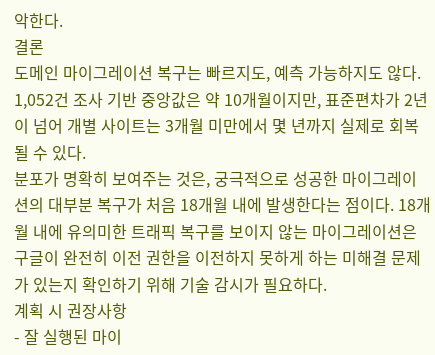악한다.
결론
도메인 마이그레이션 복구는 빠르지도, 예측 가능하지도 않다. 1,052건 조사 기반 중앙값은 약 10개월이지만, 표준편차가 2년이 넘어 개별 사이트는 3개월 미만에서 몇 년까지 실제로 회복될 수 있다.
분포가 명확히 보여주는 것은, 궁극적으로 성공한 마이그레이션의 대부분 복구가 처음 18개월 내에 발생한다는 점이다. 18개월 내에 유의미한 트래픽 복구를 보이지 않는 마이그레이션은 구글이 완전히 이전 권한을 이전하지 못하게 하는 미해결 문제가 있는지 확인하기 위해 기술 감시가 필요하다.
계획 시 권장사항
- 잘 실행된 마이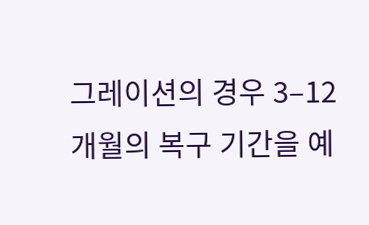그레이션의 경우 3–12개월의 복구 기간을 예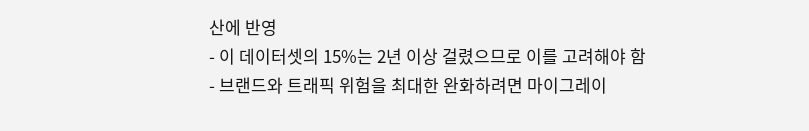산에 반영
- 이 데이터셋의 15%는 2년 이상 걸렸으므로 이를 고려해야 함
- 브랜드와 트래픽 위험을 최대한 완화하려면 마이그레이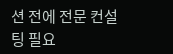션 전에 전문 컨설팅 필요